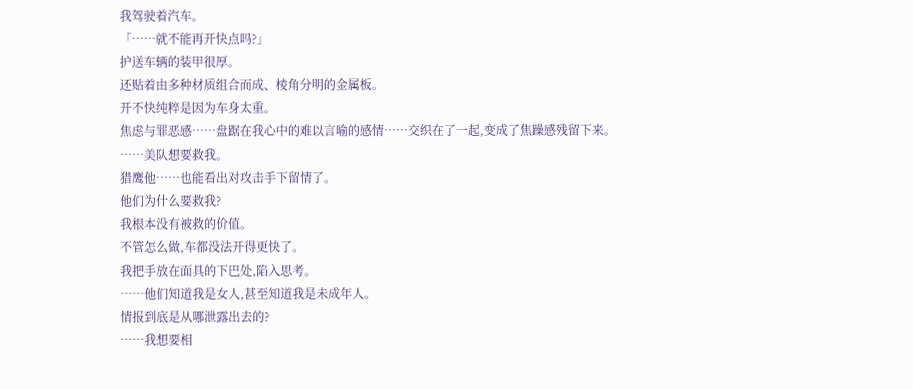我驾驶着汽车。
「……就不能再开快点吗?」
护送车辆的装甲很厚。
还贴着由多种材质组合而成、棱角分明的金属板。
开不快纯粹是因为车身太重。
焦虑与罪恶感……盘踞在我心中的难以言喻的感情……交织在了一起,变成了焦躁感残留下来。
……美队想要救我。
猎鹰他……也能看出对攻击手下留情了。
他们为什么要救我?
我根本没有被救的价值。
不管怎么做,车都没法开得更快了。
我把手放在面具的下巴处,陷入思考。
……他们知道我是女人,甚至知道我是未成年人。
情报到底是从哪泄露出去的?
……我想要相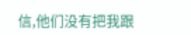信,他们没有把我跟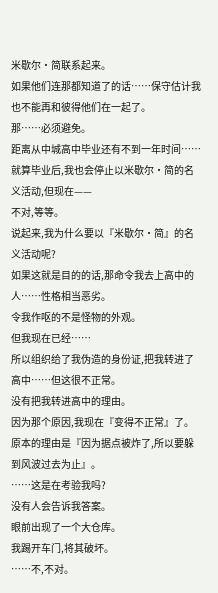米歇尔·简联系起来。
如果他们连那都知道了的话……保守估计我也不能再和彼得他们在一起了。
那……必须避免。
距离从中城高中毕业还有不到一年时间……就算毕业后,我也会停止以米歇尔·简的名义活动,但现在——
不对,等等。
说起来,我为什么要以『米歇尔·简』的名义活动呢?
如果这就是目的的话,那命令我去上高中的人……性格相当恶劣。
令我作呕的不是怪物的外观。
但我现在已经……
所以组织给了我伪造的身份证,把我转进了高中……但这很不正常。
没有把我转进高中的理由。
因为那个原因,我现在『变得不正常』了。
原本的理由是『因为据点被炸了,所以要躲到风波过去为止』。
……这是在考验我吗?
没有人会告诉我答案。
眼前出现了一个大仓库。
我踢开车门,将其破坏。
……不,不对。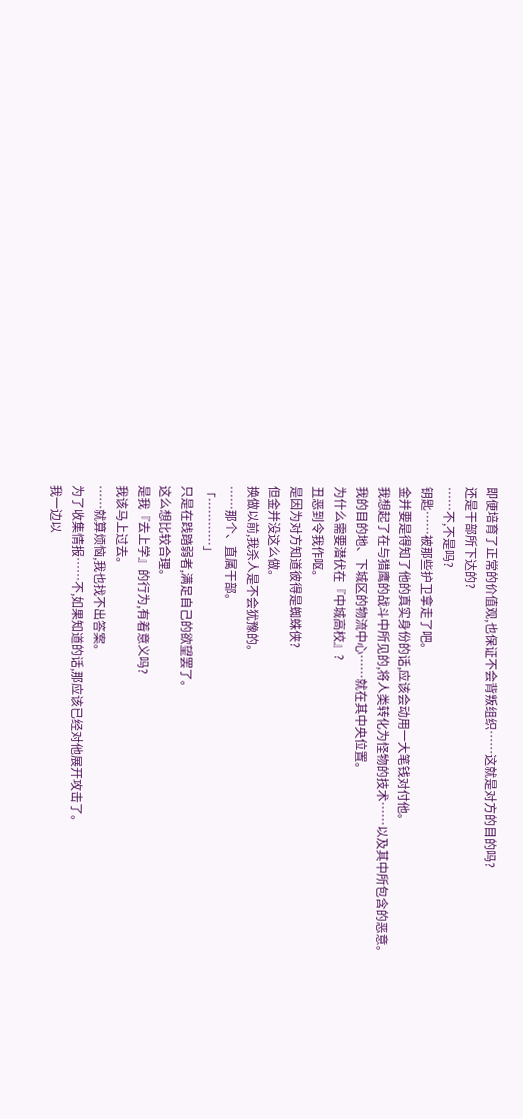即便培育了正常的价值观,也保证不会背叛组织……这就是对方的目的吗?
还是干部所下达的?
……不,不是吗?
钥匙……被那些护卫拿走了吧。
金并要是得知了他的真实身份的话,应该会动用一大笔钱对付他。
我想起了在与猎鹰的战斗中所见的,将人类转化为怪物的技术……以及其中所包含的恶意。
我的目的地、下城区的物流中心……就在其中央位置。
为什么需要潜伏在『中城高校』?
丑恶到令我作呕。
是因为对方知道彼得是蜘蛛侠?
但金并没这么做。
换做以前,我杀人是不会犹豫的。
……那个、直属干部。
「…………」
只是在践踏弱者,满足自己的欲望罢了。
这么想比较合理。
是我『去上学』的行为,有着意义吗?
我该马上过去。
……就算烦恼,我也找不出答案。
为了收集情报……不,如果知道的话,那应该已经对他展开攻击了。
我一边以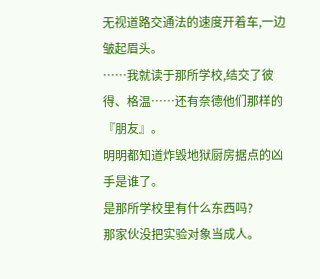无视道路交通法的速度开着车,一边皱起眉头。
……我就读于那所学校,结交了彼得、格温……还有奈德他们那样的『朋友』。
明明都知道炸毁地狱厨房据点的凶手是谁了。
是那所学校里有什么东西吗?
那家伙没把实验对象当成人。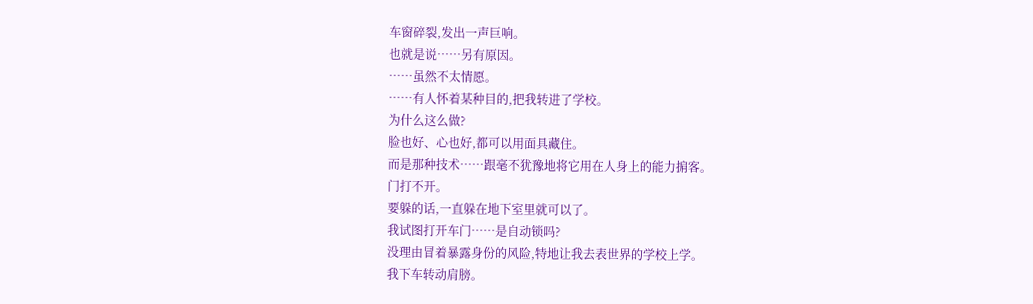车窗碎裂,发出一声巨响。
也就是说……另有原因。
……虽然不太情愿。
……有人怀着某种目的,把我转进了学校。
为什么这么做?
脸也好、心也好,都可以用面具藏住。
而是那种技术……跟毫不犹豫地将它用在人身上的能力掮客。
门打不开。
要躲的话,一直躲在地下室里就可以了。
我试图打开车门……是自动锁吗?
没理由冒着暴露身份的风险,特地让我去表世界的学校上学。
我下车转动肩膀。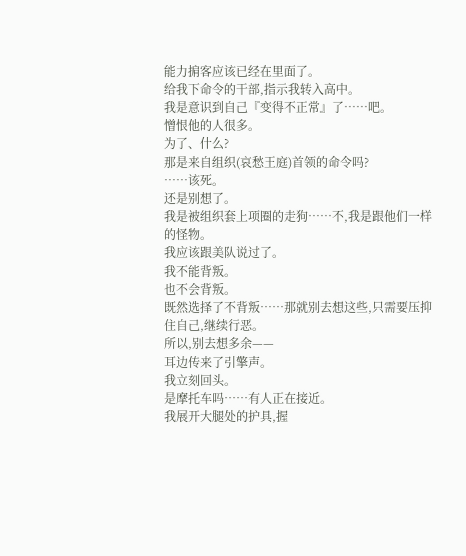能力掮客应该已经在里面了。
给我下命令的干部,指示我转入高中。
我是意识到自己『变得不正常』了……吧。
憎恨他的人很多。
为了、什么?
那是来自组织(哀愁王庭)首领的命令吗?
……该死。
还是别想了。
我是被组织套上项圈的走狗……不,我是跟他们一样的怪物。
我应该跟美队说过了。
我不能背叛。
也不会背叛。
既然选择了不背叛……那就别去想这些,只需要压抑住自己,继续行恶。
所以,别去想多余——
耳边传来了引擎声。
我立刻回头。
是摩托车吗……有人正在接近。
我展开大腿处的护具,握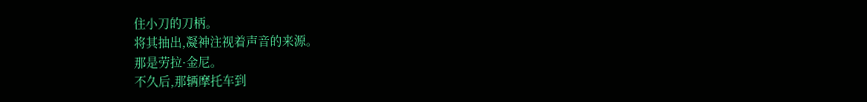住小刀的刀柄。
将其抽出,凝神注视着声音的来源。
那是劳拉·金尼。
不久后,那辆摩托车到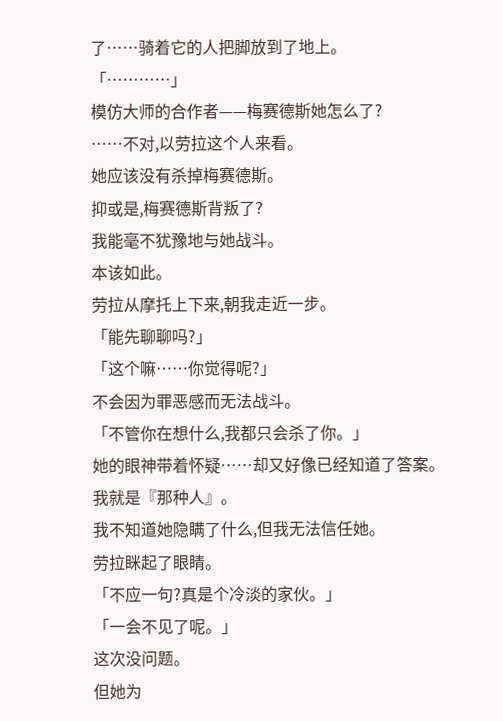了……骑着它的人把脚放到了地上。
「…………」
模仿大师的合作者——梅赛德斯她怎么了?
……不对,以劳拉这个人来看。
她应该没有杀掉梅赛德斯。
抑或是,梅赛德斯背叛了?
我能毫不犹豫地与她战斗。
本该如此。
劳拉从摩托上下来,朝我走近一步。
「能先聊聊吗?」
「这个嘛……你觉得呢?」
不会因为罪恶感而无法战斗。
「不管你在想什么,我都只会杀了你。」
她的眼神带着怀疑……却又好像已经知道了答案。
我就是『那种人』。
我不知道她隐瞒了什么,但我无法信任她。
劳拉眯起了眼睛。
「不应一句?真是个冷淡的家伙。」
「一会不见了呢。」
这次没问题。
但她为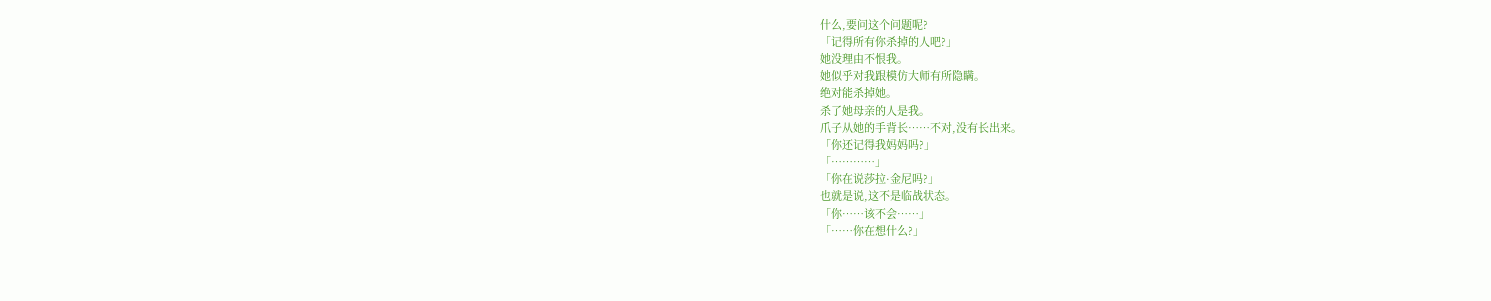什么,要问这个问题呢?
「记得所有你杀掉的人吧?」
她没理由不恨我。
她似乎对我跟模仿大师有所隐瞒。
绝对能杀掉她。
杀了她母亲的人是我。
爪子从她的手背长……不对,没有长出来。
「你还记得我妈妈吗?」
「…………」
「你在说莎拉·金尼吗?」
也就是说,这不是临战状态。
「你……该不会……」
「……你在想什么?」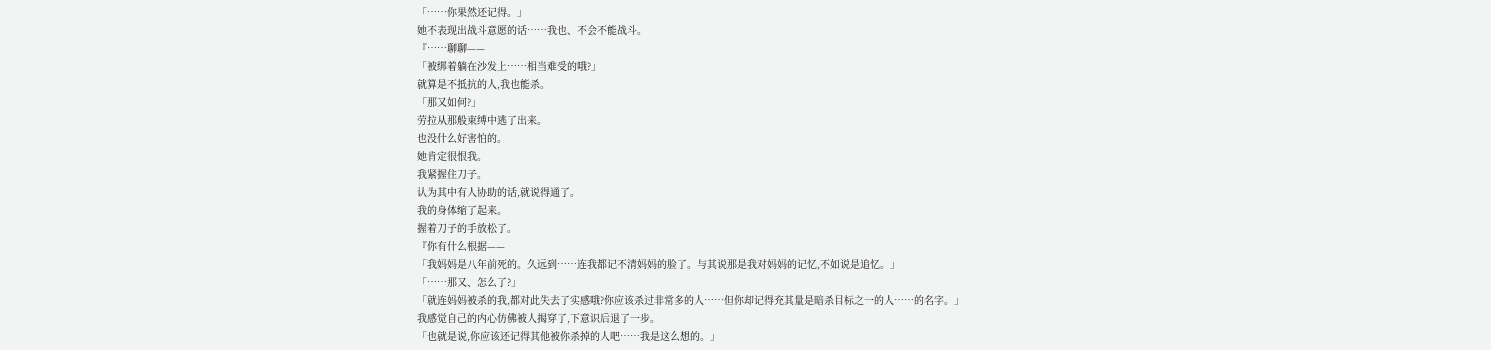「……你果然还记得。」
她不表现出战斗意愿的话……我也、不会不能战斗。
『……聊聊——
「被绑着躺在沙发上……相当难受的哦?」
就算是不抵抗的人,我也能杀。
「那又如何?」
劳拉从那般束缚中逃了出来。
也没什么好害怕的。
她肯定很恨我。
我紧握住刀子。
认为其中有人协助的话,就说得通了。
我的身体缩了起来。
握着刀子的手放松了。
『你有什么根据——
「我妈妈是八年前死的。久远到……连我都记不清妈妈的脸了。与其说那是我对妈妈的记忆,不如说是追忆。」
「……那又、怎么了?」
「就连妈妈被杀的我,都对此失去了实感哦?你应该杀过非常多的人……但你却记得充其量是暗杀目标之一的人……的名字。」
我感觉自己的内心仿佛被人揭穿了,下意识后退了一步。
「也就是说,你应该还记得其他被你杀掉的人吧……我是这么想的。」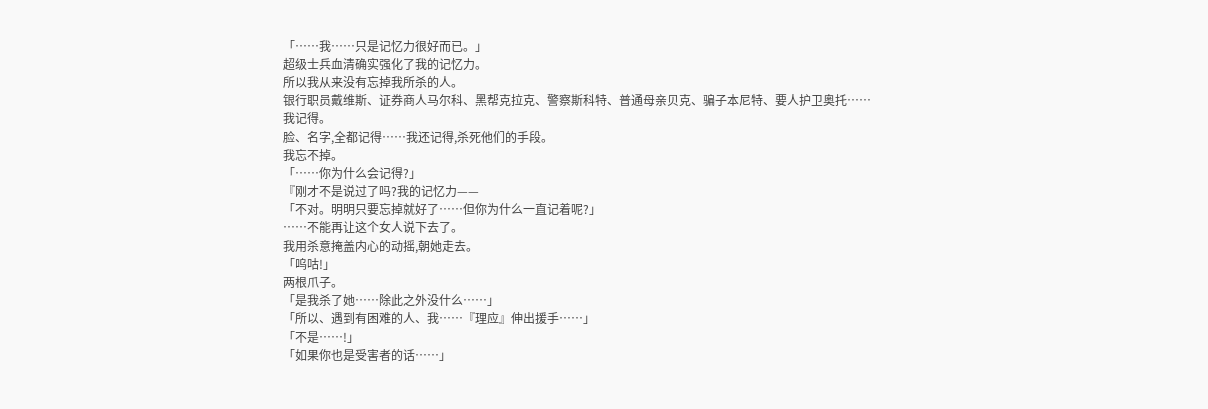「……我……只是记忆力很好而已。」
超级士兵血清确实强化了我的记忆力。
所以我从来没有忘掉我所杀的人。
银行职员戴维斯、证券商人马尔科、黑帮克拉克、警察斯科特、普通母亲贝克、骗子本尼特、要人护卫奥托……
我记得。
脸、名字,全都记得……我还记得,杀死他们的手段。
我忘不掉。
「……你为什么会记得?」
『刚才不是说过了吗?我的记忆力——
「不对。明明只要忘掉就好了……但你为什么一直记着呢?」
……不能再让这个女人说下去了。
我用杀意掩盖内心的动摇,朝她走去。
「呜咕!」
两根爪子。
「是我杀了她……除此之外没什么……」
「所以、遇到有困难的人、我……『理应』伸出援手……」
「不是……!」
「如果你也是受害者的话……」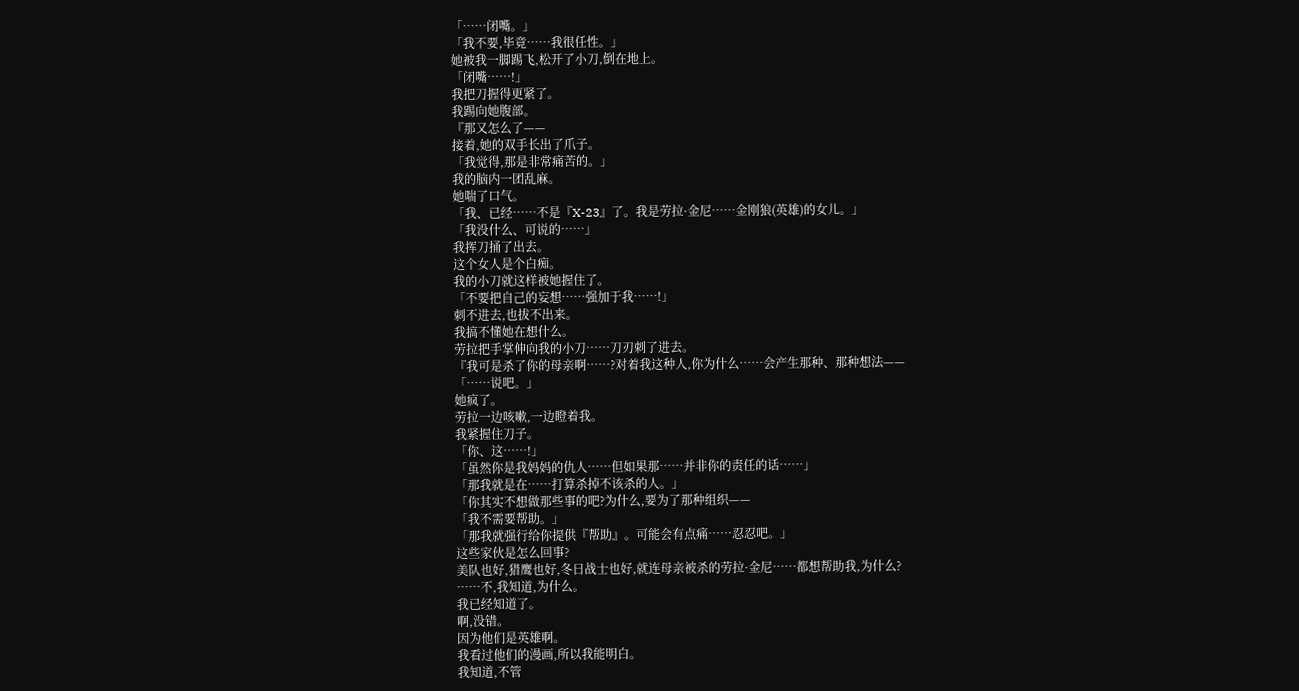「……闭嘴。」
「我不要,毕竟……我很任性。」
她被我一脚踢飞,松开了小刀,倒在地上。
「闭嘴……!」
我把刀握得更紧了。
我踢向她腹部。
『那又怎么了——
接着,她的双手长出了爪子。
「我觉得,那是非常痛苦的。」
我的脑内一团乱麻。
她喘了口气。
「我、已经……不是『X-23』了。我是劳拉·金尼……金刚狼(英雄)的女儿。」
「我没什么、可说的……」
我挥刀捅了出去。
这个女人是个白痴。
我的小刀就这样被她握住了。
「不要把自己的妄想……强加于我……!」
刺不进去,也拔不出来。
我搞不懂她在想什么。
劳拉把手掌伸向我的小刀……刀刃刺了进去。
『我可是杀了你的母亲啊……?对着我这种人,你为什么……会产生那种、那种想法——
「……说吧。」
她疯了。
劳拉一边咳嗽,一边瞪着我。
我紧握住刀子。
「你、这……!」
「虽然你是我妈妈的仇人……但如果那……并非你的责任的话……」
「那我就是在……打算杀掉不该杀的人。」
「你其实不想做那些事的吧?为什么,要为了那种组织——
「我不需要帮助。」
「那我就强行给你提供『帮助』。可能会有点痛……忍忍吧。」
这些家伙是怎么回事?
美队也好,猎鹰也好,冬日战士也好,就连母亲被杀的劳拉·金尼……都想帮助我,为什么?
……不,我知道,为什么。
我已经知道了。
啊,没错。
因为他们是英雄啊。
我看过他们的漫画,所以我能明白。
我知道,不管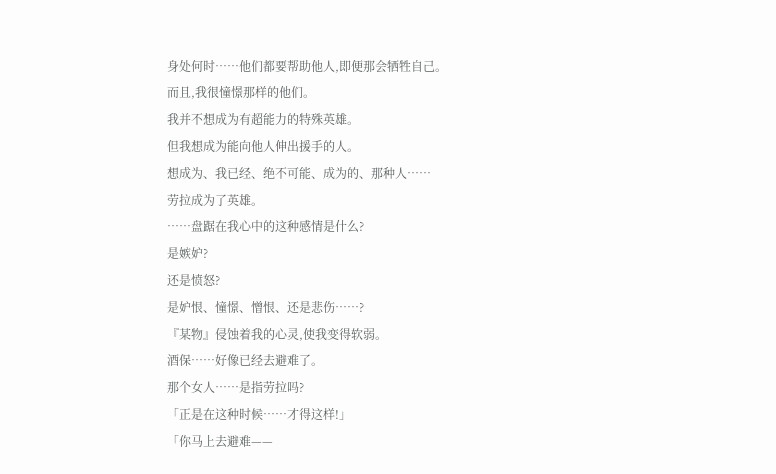身处何时……他们都要帮助他人,即便那会牺牲自己。
而且,我很憧憬那样的他们。
我并不想成为有超能力的特殊英雄。
但我想成为能向他人伸出援手的人。
想成为、我已经、绝不可能、成为的、那种人……
劳拉成为了英雄。
……盘踞在我心中的这种感情是什么?
是嫉妒?
还是愤怒?
是妒恨、憧憬、憎恨、还是悲伤……?
『某物』侵蚀着我的心灵,使我变得软弱。
酒保……好像已经去避难了。
那个女人……是指劳拉吗?
「正是在这种时候……才得这样!」
「你马上去避难——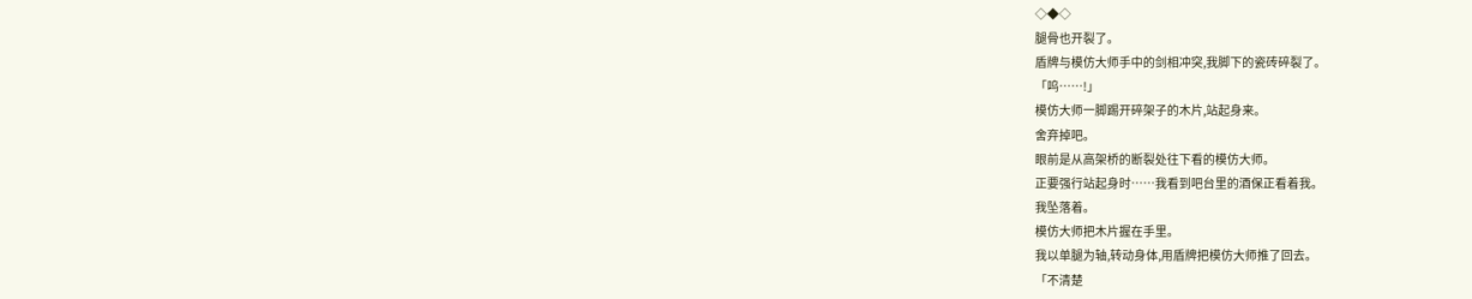◇◆◇
腿骨也开裂了。
盾牌与模仿大师手中的剑相冲突,我脚下的瓷砖碎裂了。
「呜……!」
模仿大师一脚踢开碎架子的木片,站起身来。
舍弃掉吧。
眼前是从高架桥的断裂处往下看的模仿大师。
正要强行站起身时……我看到吧台里的酒保正看着我。
我坠落着。
模仿大师把木片握在手里。
我以单腿为轴,转动身体,用盾牌把模仿大师推了回去。
「不清楚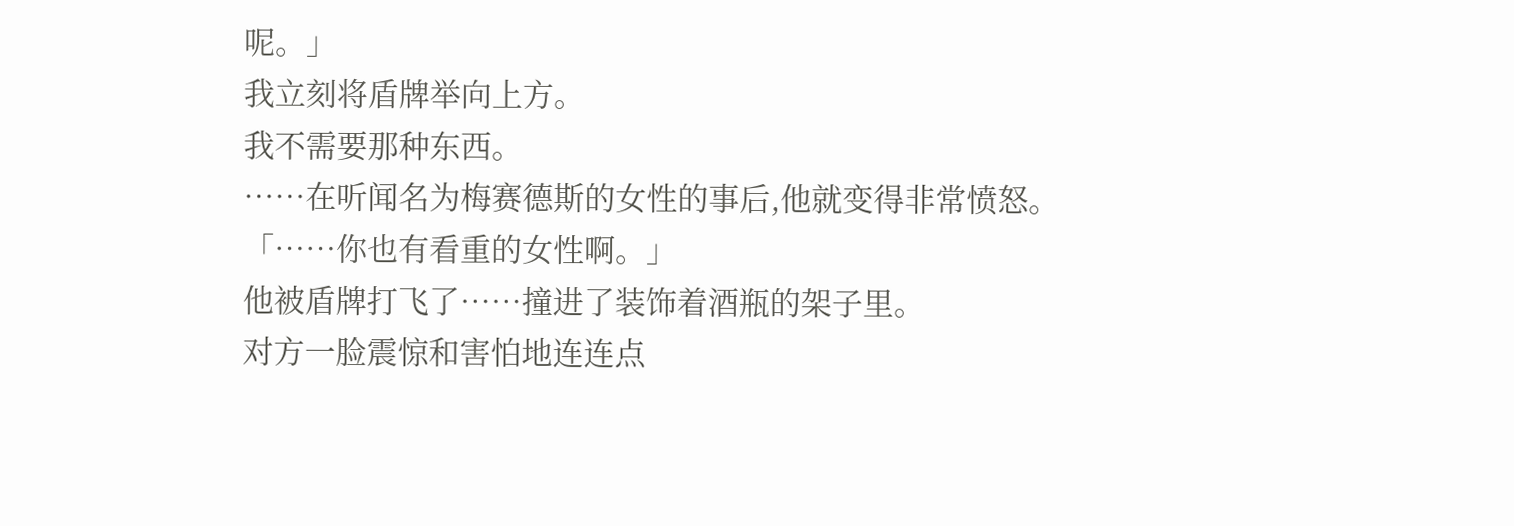呢。」
我立刻将盾牌举向上方。
我不需要那种东西。
……在听闻名为梅赛德斯的女性的事后,他就变得非常愤怒。
「……你也有看重的女性啊。」
他被盾牌打飞了……撞进了装饰着酒瓶的架子里。
对方一脸震惊和害怕地连连点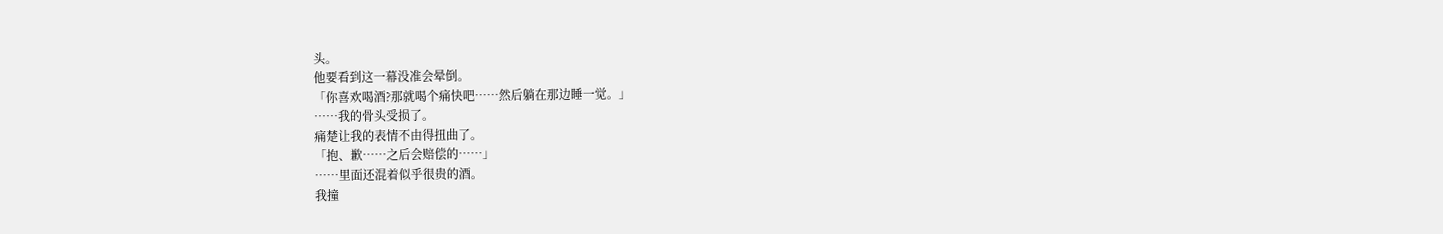头。
他要看到这一幕没准会晕倒。
「你喜欢喝酒?那就喝个痛快吧……然后躺在那边睡一觉。」
……我的骨头受损了。
痛楚让我的表情不由得扭曲了。
「抱、歉……之后会赔偿的……」
……里面还混着似乎很贵的酒。
我撞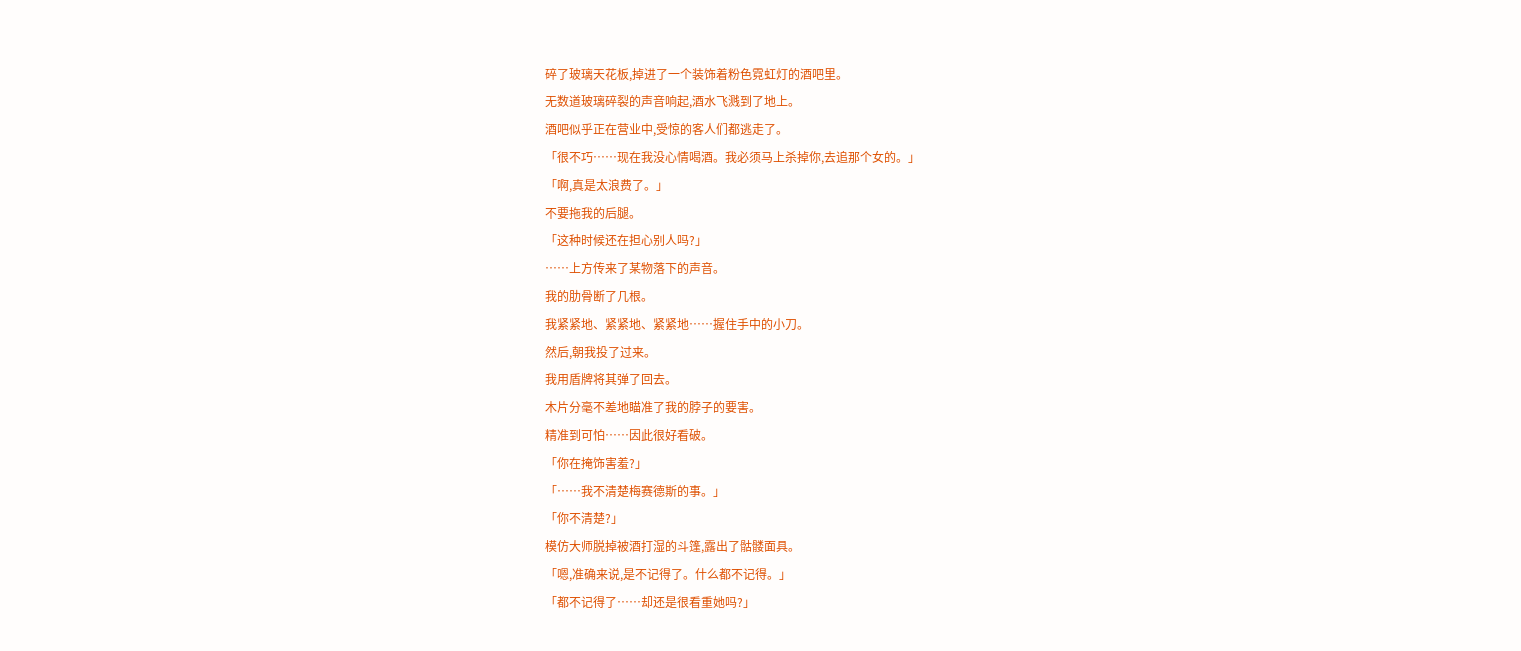碎了玻璃天花板,掉进了一个装饰着粉色霓虹灯的酒吧里。
无数道玻璃碎裂的声音响起,酒水飞溅到了地上。
酒吧似乎正在营业中,受惊的客人们都逃走了。
「很不巧……现在我没心情喝酒。我必须马上杀掉你,去追那个女的。」
「啊,真是太浪费了。」
不要拖我的后腿。
「这种时候还在担心别人吗?」
……上方传来了某物落下的声音。
我的肋骨断了几根。
我紧紧地、紧紧地、紧紧地……握住手中的小刀。
然后,朝我投了过来。
我用盾牌将其弹了回去。
木片分毫不差地瞄准了我的脖子的要害。
精准到可怕……因此很好看破。
「你在掩饰害羞?」
「……我不清楚梅赛德斯的事。」
「你不清楚?」
模仿大师脱掉被酒打湿的斗篷,露出了骷髅面具。
「嗯,准确来说,是不记得了。什么都不记得。」
「都不记得了……却还是很看重她吗?」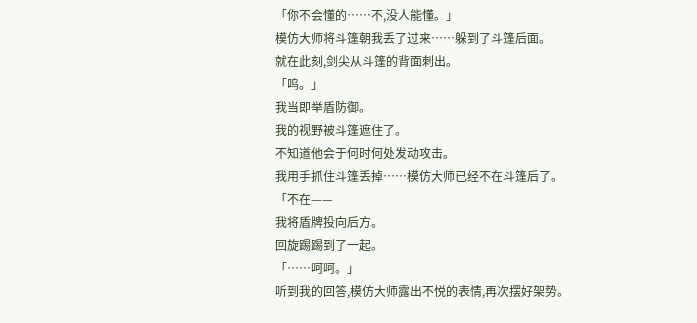「你不会懂的……不,没人能懂。」
模仿大师将斗篷朝我丢了过来……躲到了斗篷后面。
就在此刻,剑尖从斗篷的背面刺出。
「呜。」
我当即举盾防御。
我的视野被斗篷遮住了。
不知道他会于何时何处发动攻击。
我用手抓住斗篷丢掉……模仿大师已经不在斗篷后了。
「不在——
我将盾牌投向后方。
回旋踢踢到了一起。
「……呵呵。」
听到我的回答,模仿大师露出不悦的表情,再次摆好架势。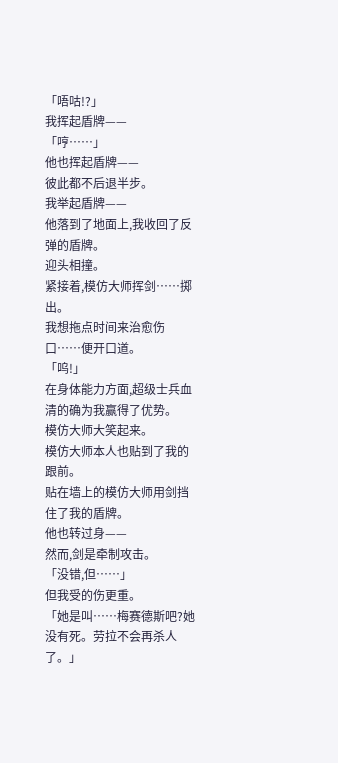「唔咕!?」
我挥起盾牌——
「哼……」
他也挥起盾牌——
彼此都不后退半步。
我举起盾牌——
他落到了地面上,我收回了反弹的盾牌。
迎头相撞。
紧接着,模仿大师挥剑……掷出。
我想拖点时间来治愈伤口……便开口道。
「呜!」
在身体能力方面,超级士兵血清的确为我赢得了优势。
模仿大师大笑起来。
模仿大师本人也贴到了我的跟前。
贴在墙上的模仿大师用剑挡住了我的盾牌。
他也转过身——
然而,剑是牵制攻击。
「没错,但……」
但我受的伤更重。
「她是叫……梅赛德斯吧?她没有死。劳拉不会再杀人了。」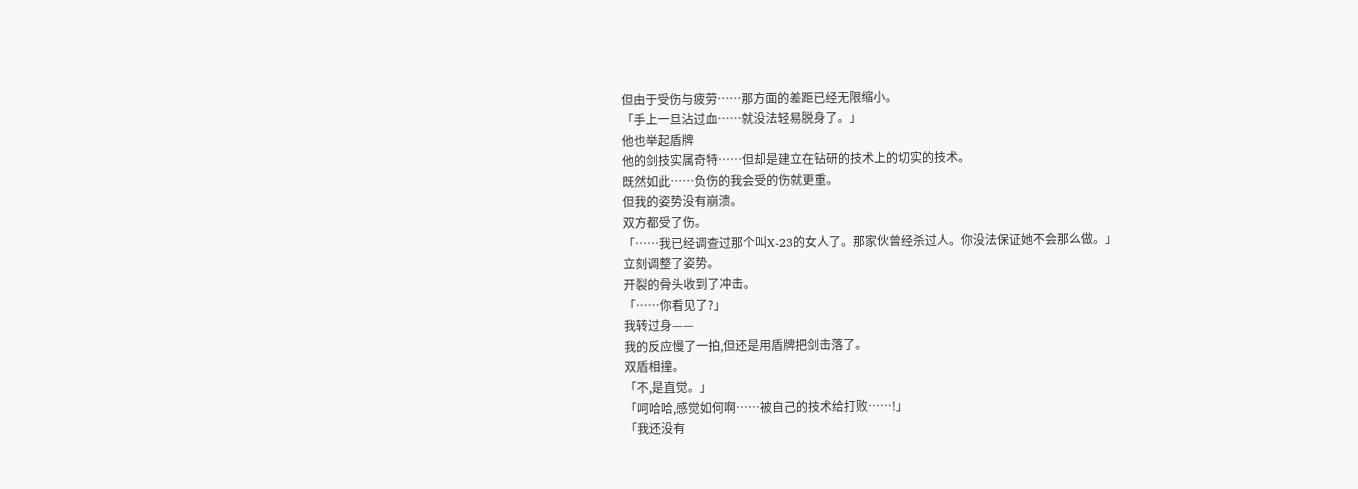但由于受伤与疲劳……那方面的差距已经无限缩小。
「手上一旦沾过血……就没法轻易脱身了。」
他也举起盾牌
他的剑技实属奇特……但却是建立在钻研的技术上的切实的技术。
既然如此……负伤的我会受的伤就更重。
但我的姿势没有崩溃。
双方都受了伤。
「……我已经调查过那个叫X-23的女人了。那家伙曾经杀过人。你没法保证她不会那么做。」
立刻调整了姿势。
开裂的骨头收到了冲击。
「……你看见了?」
我转过身——
我的反应慢了一拍,但还是用盾牌把剑击落了。
双盾相撞。
「不,是直觉。」
「呵哈哈,感觉如何啊……被自己的技术给打败……!」
「我还没有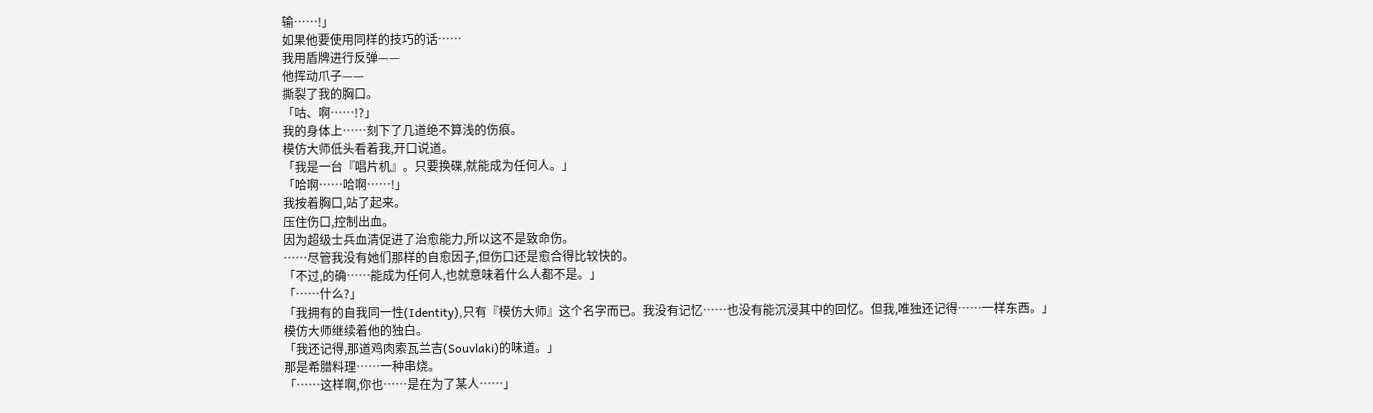输……!」
如果他要使用同样的技巧的话……
我用盾牌进行反弹——
他挥动爪子——
撕裂了我的胸口。
「咕、啊……!?」
我的身体上……刻下了几道绝不算浅的伤痕。
模仿大师低头看着我,开口说道。
「我是一台『唱片机』。只要换碟,就能成为任何人。」
「哈啊……哈啊……!」
我按着胸口,站了起来。
压住伤口,控制出血。
因为超级士兵血清促进了治愈能力,所以这不是致命伤。
……尽管我没有她们那样的自愈因子,但伤口还是愈合得比较快的。
「不过,的确……能成为任何人,也就意味着什么人都不是。」
「……什么?」
「我拥有的自我同一性(Identity),只有『模仿大师』这个名字而已。我没有记忆……也没有能沉浸其中的回忆。但我,唯独还记得……一样东西。」
模仿大师继续着他的独白。
「我还记得,那道鸡肉索瓦兰吉(Souvlaki)的味道。」
那是希腊料理……一种串烧。
「……这样啊,你也……是在为了某人……」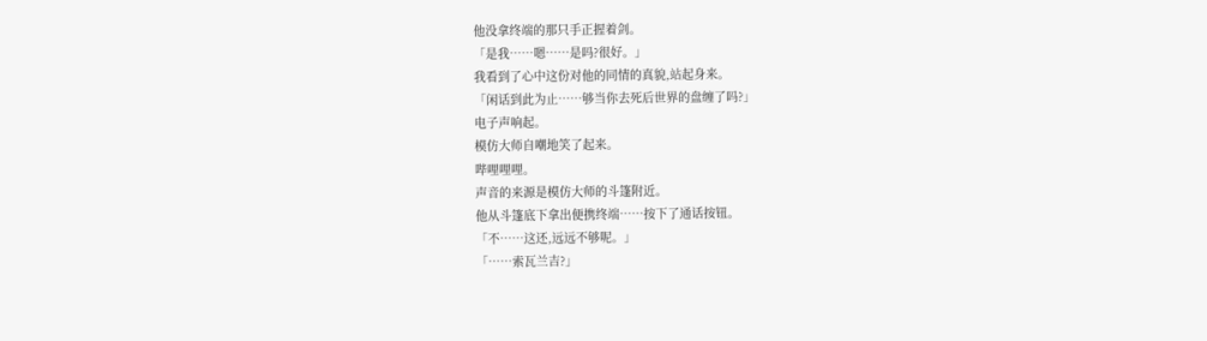他没拿终端的那只手正握着剑。
「是我……嗯……是吗?很好。」
我看到了心中这份对他的同情的真貌,站起身来。
「闲话到此为止……够当你去死后世界的盘缠了吗?」
电子声响起。
模仿大师自嘲地笑了起来。
哔哩哩哩。
声音的来源是模仿大师的斗篷附近。
他从斗篷底下拿出便携终端……按下了通话按钮。
「不……这还,远远不够呢。」
「……索瓦兰吉?」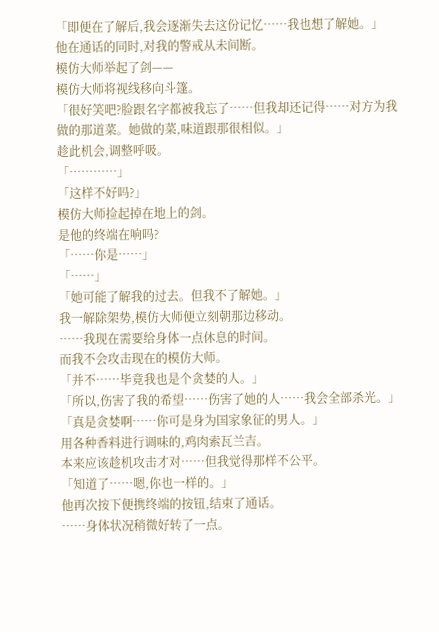「即便在了解后,我会逐渐失去这份记忆……我也想了解她。」
他在通话的同时,对我的警戒从未间断。
模仿大师举起了剑——
模仿大师将视线移向斗篷。
「很好笑吧?脸跟名字都被我忘了……但我却还记得……对方为我做的那道菜。她做的菜,味道跟那很相似。」
趁此机会,调整呼吸。
「…………」
「这样不好吗?」
模仿大师捡起掉在地上的剑。
是他的终端在响吗?
「……你是……」
「……」
「她可能了解我的过去。但我不了解她。」
我一解除架势,模仿大师便立刻朝那边移动。
……我现在需要给身体一点休息的时间。
而我不会攻击现在的模仿大师。
「并不……毕竟我也是个贪婪的人。」
「所以,伤害了我的希望……伤害了她的人……我会全部杀光。」
「真是贪婪啊……你可是身为国家象征的男人。」
用各种香料进行调味的,鸡肉索瓦兰吉。
本来应该趁机攻击才对……但我觉得那样不公平。
「知道了……嗯,你也一样的。」
他再次按下便携终端的按钮,结束了通话。
……身体状况稍微好转了一点。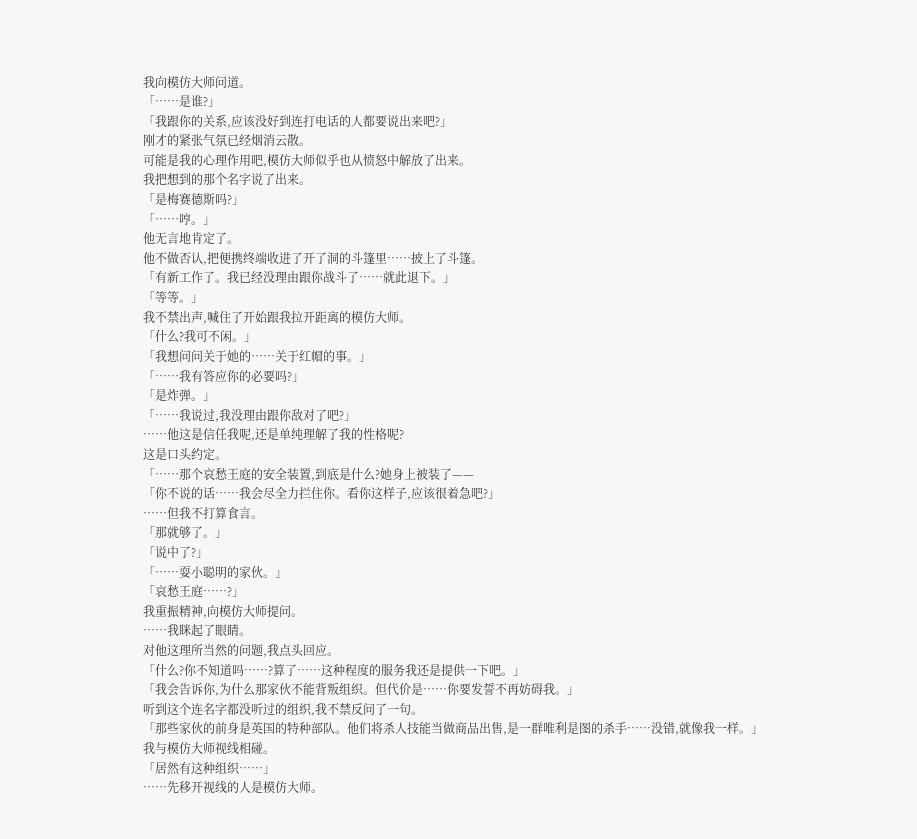我向模仿大师问道。
「……是谁?」
「我跟你的关系,应该没好到连打电话的人都要说出来吧?」
刚才的紧张气氛已经烟消云散。
可能是我的心理作用吧,模仿大师似乎也从愤怒中解放了出来。
我把想到的那个名字说了出来。
「是梅赛德斯吗?」
「……哼。」
他无言地肯定了。
他不做否认,把便携终端收进了开了洞的斗篷里……披上了斗篷。
「有新工作了。我已经没理由跟你战斗了……就此退下。」
「等等。」
我不禁出声,喊住了开始跟我拉开距离的模仿大师。
「什么?我可不闲。」
「我想问问关于她的……关于红帽的事。」
「……我有答应你的必要吗?」
「是炸弹。」
「……我说过,我没理由跟你敌对了吧?」
……他这是信任我呢,还是单纯理解了我的性格呢?
这是口头约定。
「……那个哀愁王庭的安全装置,到底是什么?她身上被装了——
「你不说的话……我会尽全力拦住你。看你这样子,应该很着急吧?」
……但我不打算食言。
「那就够了。」
「说中了?」
「……耍小聪明的家伙。」
「哀愁王庭……?」
我重振精神,向模仿大师提问。
……我眯起了眼睛。
对他这理所当然的问题,我点头回应。
「什么?你不知道吗……?算了……这种程度的服务我还是提供一下吧。」
「我会告诉你,为什么那家伙不能背叛组织。但代价是……你要发誓不再妨碍我。」
听到这个连名字都没听过的组织,我不禁反问了一句。
「那些家伙的前身是英国的特种部队。他们将杀人技能当做商品出售,是一群唯利是图的杀手……没错,就像我一样。」
我与模仿大师视线相碰。
「居然有这种组织……」
……先移开视线的人是模仿大师。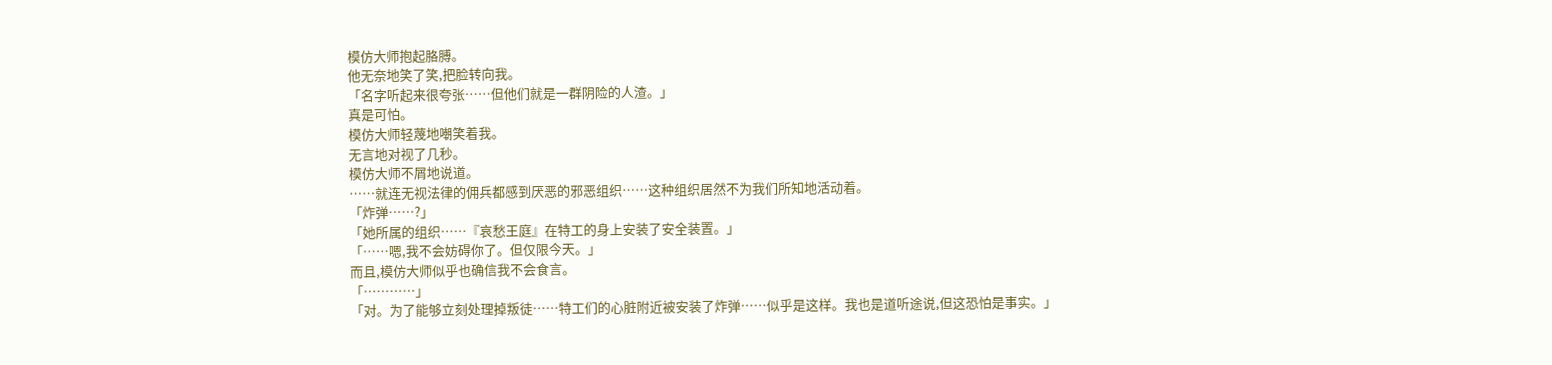模仿大师抱起胳膊。
他无奈地笑了笑,把脸转向我。
「名字听起来很夸张……但他们就是一群阴险的人渣。」
真是可怕。
模仿大师轻蔑地嘲笑着我。
无言地对视了几秒。
模仿大师不屑地说道。
……就连无视法律的佣兵都感到厌恶的邪恶组织……这种组织居然不为我们所知地活动着。
「炸弹……?」
「她所属的组织……『哀愁王庭』在特工的身上安装了安全装置。」
「……嗯,我不会妨碍你了。但仅限今天。」
而且,模仿大师似乎也确信我不会食言。
「…………」
「对。为了能够立刻处理掉叛徒……特工们的心脏附近被安装了炸弹……似乎是这样。我也是道听途说,但这恐怕是事实。」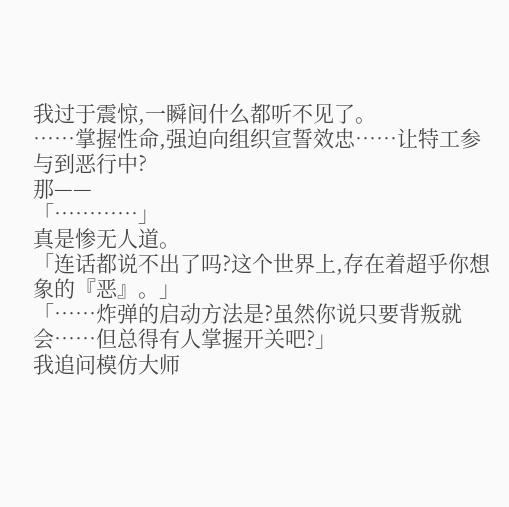我过于震惊,一瞬间什么都听不见了。
……掌握性命,强迫向组织宣誓效忠……让特工参与到恶行中?
那——
「…………」
真是惨无人道。
「连话都说不出了吗?这个世界上,存在着超乎你想象的『恶』。」
「……炸弹的启动方法是?虽然你说只要背叛就会……但总得有人掌握开关吧?」
我追问模仿大师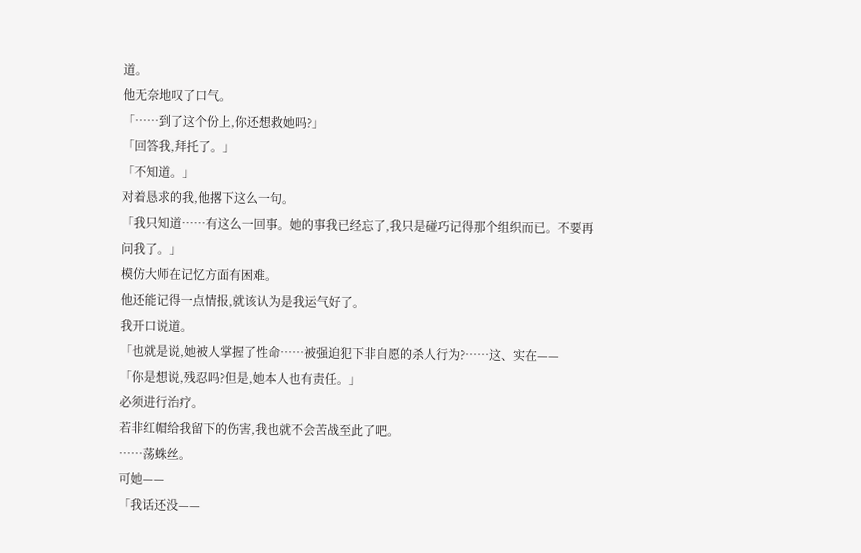道。
他无奈地叹了口气。
「……到了这个份上,你还想救她吗?」
「回答我,拜托了。」
「不知道。」
对着恳求的我,他撂下这么一句。
「我只知道……有这么一回事。她的事我已经忘了,我只是碰巧记得那个组织而已。不要再问我了。」
模仿大师在记忆方面有困难。
他还能记得一点情报,就该认为是我运气好了。
我开口说道。
「也就是说,她被人掌握了性命……被强迫犯下非自愿的杀人行为?……这、实在——
「你是想说,残忍吗?但是,她本人也有责任。」
必须进行治疗。
若非红帽给我留下的伤害,我也就不会苦战至此了吧。
……荡蛛丝。
可她——
「我话还没——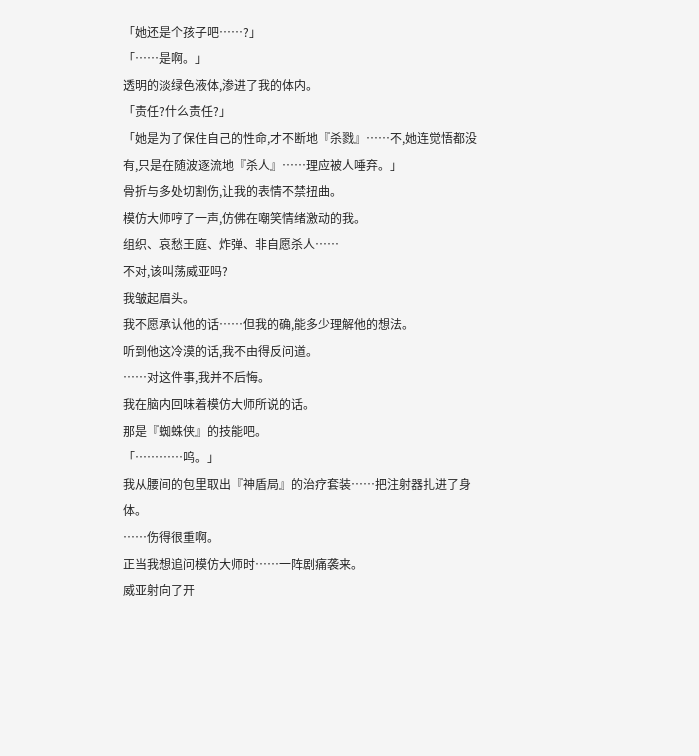「她还是个孩子吧……?」
「……是啊。」
透明的淡绿色液体,渗进了我的体内。
「责任?什么责任?」
「她是为了保住自己的性命,才不断地『杀戮』……不,她连觉悟都没有,只是在随波逐流地『杀人』……理应被人唾弃。」
骨折与多处切割伤,让我的表情不禁扭曲。
模仿大师哼了一声,仿佛在嘲笑情绪激动的我。
组织、哀愁王庭、炸弹、非自愿杀人……
不对,该叫荡威亚吗?
我皱起眉头。
我不愿承认他的话……但我的确,能多少理解他的想法。
听到他这冷漠的话,我不由得反问道。
……对这件事,我并不后悔。
我在脑内回味着模仿大师所说的话。
那是『蜘蛛侠』的技能吧。
「…………呜。」
我从腰间的包里取出『神盾局』的治疗套装……把注射器扎进了身体。
……伤得很重啊。
正当我想追问模仿大师时……一阵剧痛袭来。
威亚射向了开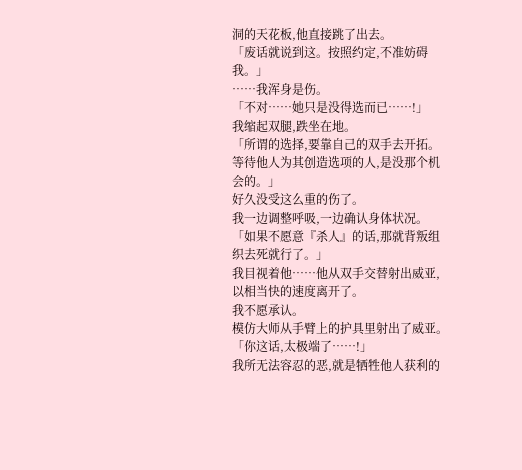洞的天花板,他直接跳了出去。
「废话就说到这。按照约定,不准妨碍我。」
……我浑身是伤。
「不对……她只是没得选而已……!」
我缩起双腿,跌坐在地。
「所谓的选择,要靠自己的双手去开拓。等待他人为其创造选项的人,是没那个机会的。」
好久没受这么重的伤了。
我一边调整呼吸,一边确认身体状况。
「如果不愿意『杀人』的话,那就背叛组织去死就行了。」
我目视着他……他从双手交替射出威亚,以相当快的速度离开了。
我不愿承认。
模仿大师从手臂上的护具里射出了威亚。
「你这话,太极端了……!」
我所无法容忍的恶,就是牺牲他人获利的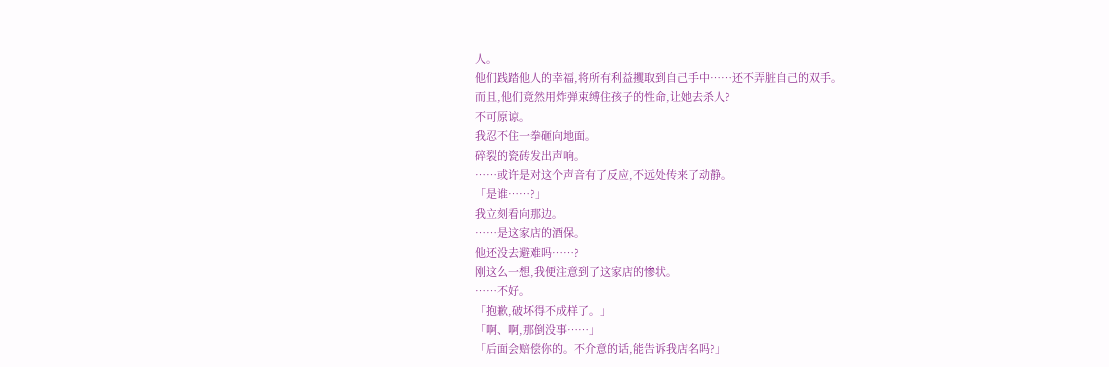人。
他们践踏他人的幸福,将所有利益攫取到自己手中……还不弄脏自己的双手。
而且,他们竟然用炸弹束缚住孩子的性命,让她去杀人?
不可原谅。
我忍不住一拳砸向地面。
碎裂的瓷砖发出声响。
……或许是对这个声音有了反应,不远处传来了动静。
「是谁……?」
我立刻看向那边。
……是这家店的酒保。
他还没去避难吗……?
刚这么一想,我便注意到了这家店的惨状。
……不好。
「抱歉,破坏得不成样了。」
「啊、啊,那倒没事……」
「后面会赔偿你的。不介意的话,能告诉我店名吗?」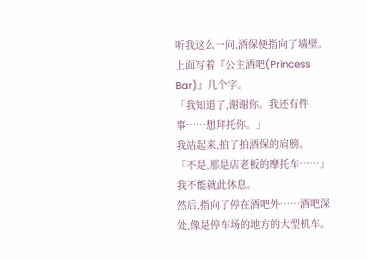听我这么一问,酒保便指向了墙壁。
上面写着『公主酒吧(Princess Bar)』几个字。
「我知道了,谢谢你。我还有件事……想拜托你。」
我站起来,拍了拍酒保的肩膀。
「不是,那是店老板的摩托车……」
我不能就此休息。
然后,指向了停在酒吧外……酒吧深处,像是停车场的地方的大型机车。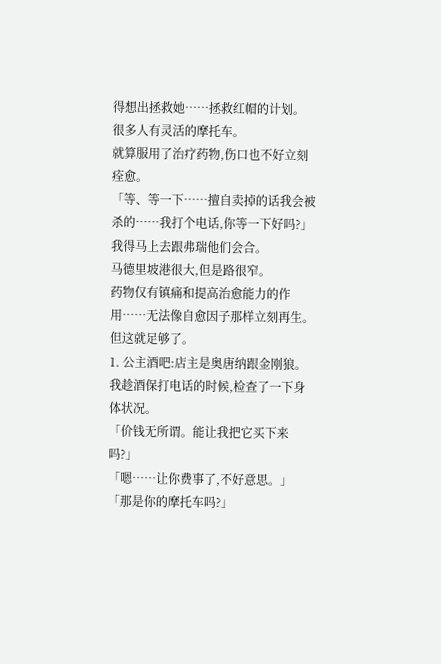得想出拯救她……拯救红帽的计划。
很多人有灵活的摩托车。
就算服用了治疗药物,伤口也不好立刻痊愈。
「等、等一下……擅自卖掉的话我会被杀的……我打个电话,你等一下好吗?」
我得马上去跟弗瑞他们会合。
马德里坡港很大,但是路很窄。
药物仅有镇痛和提高治愈能力的作用……无法像自愈因子那样立刻再生。
但这就足够了。
1. 公主酒吧:店主是奥唐纳跟金刚狼。
我趁酒保打电话的时候,检查了一下身体状况。
「价钱无所谓。能让我把它买下来吗?」
「嗯……让你费事了,不好意思。」
「那是你的摩托车吗?」